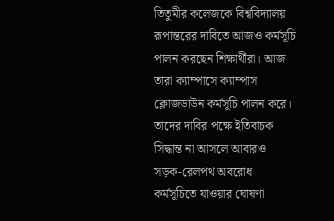তিতুমীর কলেজকে বিশ্ববিদ্যালয় রূপান্তরের দাবিতে আজও কর্মসূচি পালন করছেন শিক্ষার্থীরা। আজ তারা ক্যাম্পাসে ক্যাম্পাস ক্লোজডাউন কর্মসূচি পালন করে। তাদের দাবির পক্ষে ইতিবাচক সিদ্ধান্ত না আসলে আবারও সড়ক-রেলপথ অবরোধ কর্মসূচিতে যাওয়ার ঘোষণা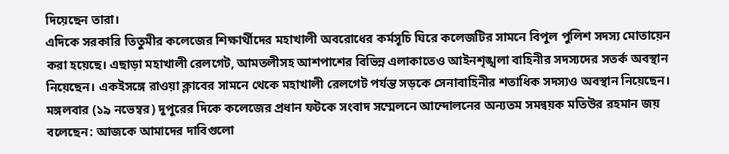দিয়েছেন তারা।
এদিকে সরকারি তিতুমীর কলেজের শিক্ষার্থীদের মহাখালী অবরোধের কর্মসূচি ঘিরে কলেজটির সামনে বিপুল পুলিশ সদস্য মোতায়েন করা হয়েছে। এছাড়া মহাখালী রেলগেট, আমতলীসহ আশপাশের বিভিন্ন এলাকাতেও আইনশৃঙ্খলা বাহিনীর সদস্যদের সতর্ক অবস্থান নিয়েছেন। একইসঙ্গে রাওয়া ক্লাবের সামনে থেকে মহাখালী রেলগেট পর্যন্ত সড়কে সেনাবাহিনীর শতাধিক সদস্যও অবস্থান নিয়েছেন।
মঙ্গলবার (১৯ নভেম্বর) দুপুরের দিকে কলেজের প্রধান ফটকে সংবাদ সম্মেলনে আন্দোলনের অন্যতম সমন্বয়ক মতিউর রহমান জয় বলেছেন: আজকে আমাদের দাবিগুলো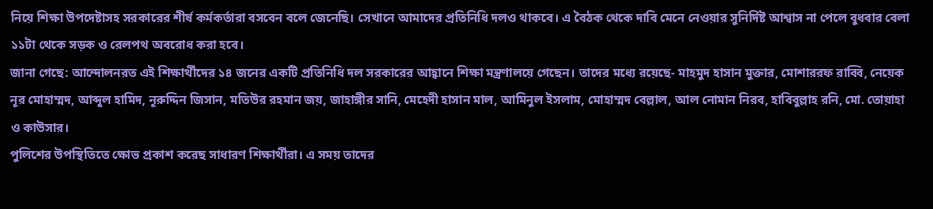নিয়ে শিক্ষা উপদেষ্টাসহ সরকারের শীর্ষ কর্মকর্তারা বসবেন বলে জেনেছি। সেখানে আমাদের প্রতিনিধি দলও থাকবে। এ বৈঠক থেকে দাবি মেনে নেওয়ার সুনির্দিষ্ট আশ্বাস না পেলে বুধবার বেলা ১১টা থেকে সড়ক ও রেলপথ অবরোধ করা হবে।
জানা গেছে: আন্দোলনরত এই শিক্ষার্থীদের ১৪ জনের একটি প্রতিনিধি দল সরকারের আহ্বানে শিক্ষা মন্ত্রণালয়ে গেছেন। তাদের মধ্যে রয়েছে- মাহমুদ হাসান মুক্তার, মোশাররফ রাব্বি, নেয়েক নূর মোহাম্মদ, আব্দুল হামিদ, নূরুদ্দিন জিসান, মতিউর রহমান জয়, জাহাঙ্গীর সানি, মেহেদী হাসান মাল, আমিনুল ইসলাম, মোহাম্মদ বেল্লাল, আল নোমান নিরব, হাবিবুল্লাহ রনি, মো. তোয়াহা ও কাউসার।
পুলিশের উপস্থিতিতে ক্ষোভ প্রকাশ করেছ সাধারণ শিক্ষার্থীরা। এ সময় তাদের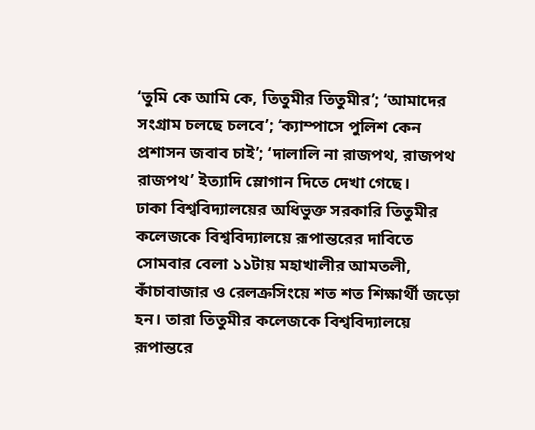‘তুমি কে আমি কে, তিতুমীর তিতুমীর’; ‘আমাদের সংগ্রাম চলছে চলবে’; ‘ক্যাম্পাসে পুলিশ কেন প্রশাসন জবাব চাই’; ‘দালালি না রাজপথ, রাজপথ রাজপথ’ ইত্যাদি স্লোগান দিতে দেখা গেছে।
ঢাকা বিশ্ববিদ্যালয়ের অধিভুক্ত সরকারি তিতুমীর কলেজকে বিশ্ববিদ্যালয়ে রূপান্তরের দাবিতে সোমবার বেলা ১১টায় মহাখালীর আমতলী, কাঁচাবাজার ও রেলক্রসিংয়ে শত শত শিক্ষার্থী জড়ো হন। তারা তিতুমীর কলেজকে বিশ্ববিদ্যালয়ে রূপান্তরে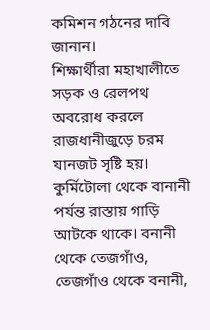কমিশন গঠনের দাবি জানান।
শিক্ষার্থীরা মহাখালীতে সড়ক ও রেলপথ অবরোধ করলে রাজধানীজুড়ে চরম যানজট সৃষ্টি হয়। কুর্মিটোলা থেকে বানানী পর্যন্ত রাস্তায় গাড়ি আটকে থাকে। বনানী থেকে তেজগাঁও, তেজগাঁও থেকে বনানী,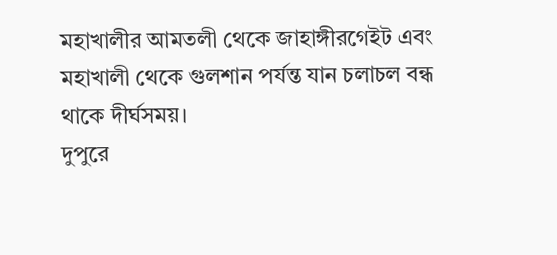মহাখালীর আমতলী থেকে জাহাঙ্গীরগেইট এবং মহাখালী থেকে গুলশান পর্যন্ত যান চলাচল বন্ধ থাকে দীর্ঘসময়।
দুপুরে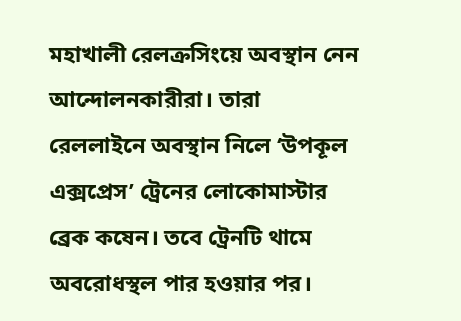মহাখালী রেলক্রসিংয়ে অবস্থান নেন আন্দোলনকারীরা। তারা রেললাইনে অবস্থান নিলে ‘উপকূল এক্সপ্রেস’ ট্রেনের লোকোমাস্টার ব্রেক কষেন। তবে ট্রেনটি থামে অবরোধস্থল পার হওয়ার পর।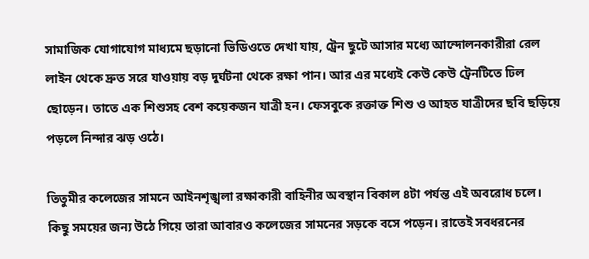সামাজিক যোগাযোগ মাধ্যমে ছড়ানো ভিডিওতে দেখা যায়, ট্রেন ছুটে আসার মধ্যে আন্দোলনকারীরা রেল লাইন থেকে দ্রুত সরে যাওয়ায় বড় দুর্ঘটনা থেকে রক্ষা পান। আর এর মধ্যেই কেউ কেউ ট্রেনটিতে ঢিল ছোড়েন। তাতে এক শিশুসহ বেশ কয়েকজন যাত্রী হন। ফেসবুকে রক্তাক্ত শিশু ও আহত যাত্রীদের ছবি ছড়িয়ে পড়লে নিন্দার ঝড় ওঠে।

তিতুমীর কলেজের সামনে আইনশৃঙ্খলা রক্ষাকারী বাহিনীর অবস্থান বিকাল ৪টা পর্যন্ত এই অবরোধ চলে। কিছু সময়ের জন্য উঠে গিয়ে তারা আবারও কলেজের সামনের সড়কে বসে পড়েন। রাতেই সবধরনের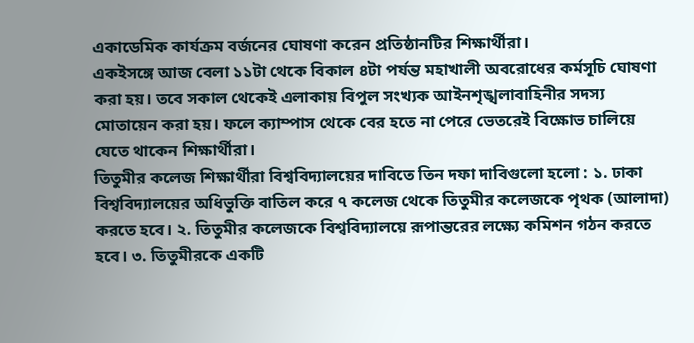একাডেমিক কার্যক্রম বর্জনের ঘোষণা করেন প্রতিষ্ঠানটির শিক্ষার্থীরা।
একইসঙ্গে আজ বেলা ১১টা থেকে বিকাল ৪টা পর্যন্ত মহাখালী অবরোধের কর্মসূচি ঘোষণা করা হয়। তবে সকাল থেকেই এলাকায় বিপুল সংখ্যক আইনশৃঙ্খলাবাহিনীর সদস্য মোতায়েন করা হয়। ফলে ক্যাম্পাস থেকে বের হতে না পেরে ভেতরেই বিক্ষোভ চালিয়ে যেতে থাকেন শিক্ষার্থীরা।
তিতুমীর কলেজ শিক্ষার্থীরা বিশ্ববিদ্যালয়ের দাবিতে তিন দফা দাবিগুলো হলো : ১. ঢাকা বিশ্ববিদ্যালয়ের অধিভুক্তি বাতিল করে ৭ কলেজ থেকে তিতুমীর কলেজকে পৃথক (আলাদা) করতে হবে। ২. তিতুমীর কলেজকে বিশ্ববিদ্যালয়ে রূপান্তরের লক্ষ্যে কমিশন গঠন করতে হবে। ৩. তিতুমীরকে একটি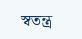স্বতন্ত্র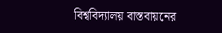বিশ্ববিদ্যালয় বাস্তবায়নের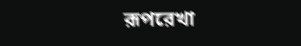রূপরেখা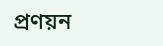প্রণয়ন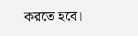করতে হবে।